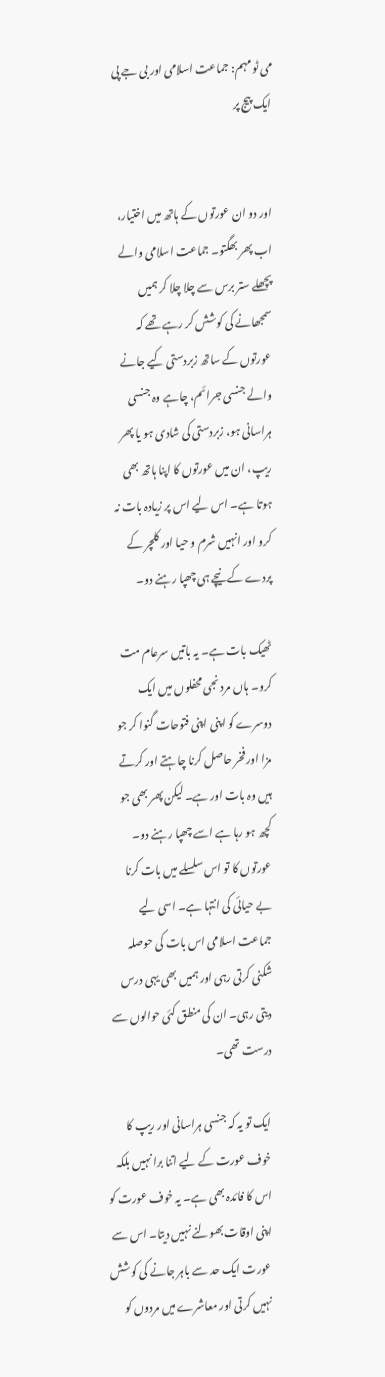می ٹو مہم: جماعت اسلامی اور بی جے پی ایک پیج پر


اور دو ان عورتوں کے ہاتھ میں اختیار، اب پھر بھگتو۔ جماعت اسلامی والے پچھلے ستر برس سے چلا چلا کر ہمیں سمجھانے کی کوشش کر رہے تھے کہ عورتوں کے ساتھ زبردستی کیے جانے والے جنسی جرائم، چاہے وہ جنسی ہراسانی ہو، زبردستی کی شادی ہو یا پھر ریپ، ان میں عورتوں کا اپنا ہاتھ بھی ہوتا ہے۔ اس لیے اس پر زیادہ بات نہ کرو اور انہیں شرم و حیا اور کلچر کے پردے کے نیچے ہی چھپا رہنے دو۔

ٹھیک بات ہے۔ یہ باتیں سرعام مت کرو۔ ہاں مرد نجی محفلوں میں ایک دوسرے کو اپنی اپنی فتوحات گنوا کر جو مزا اور فخر حاصل کرنا چاہتے اور کرتے ہیں وہ بات اور ہے۔ لیکن پھر بھی جو کچھ ہو رہا ہے اسے چھپا رہنے دو۔ عورتوں کا تو اس سلسلے میں بات کرنا بے حیائی کی انتہا ہے۔ اسی لیے جماعت اسلامی اس بات کی حوصلہ شکنی کرتی رہی اور ہمیں بھی یہی درس دیتی رہی۔ ان کی منطق کئی حوالوں سے درست تھی۔

ایک تو یہ کہ جنسی ہراسانی اور ریپ کا خوف عورت کے لیے اتنا برا نہیں بلکہ اس کا فائدہ بھی ہے۔ یہ خوف عورت کو اپنی اوقات بھولنے نہیں دیتا۔ اس سے عورت ایک حد سے باہر جانے کی کوشش نہیں کرتی اور معاشرے میں مردوں کو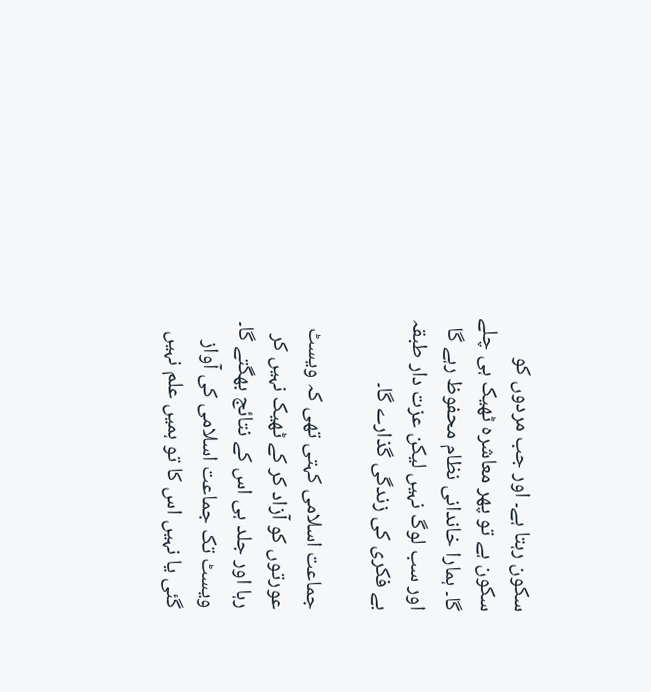سکون رہتا ہے۔ اور جب مردوں کو سکون ہے تو پھر معاشرہ ٹھیک ہی چلے گا۔ ہمارا خاندانی نظام محفوظ رہے گا اور سب لوگ نہیں لیکن عزت دار طبقہ بے فکری کی زندگی گذارے گا۔

جماعت اسلامی کہتی تھی کہ ویسٹ عورتوں کو آزاد کر کے ٹھیک نہیں کر رہا اور جلد ہی اس کے نتائج بھگتے گا۔ ویسٹ تک جماعت اسلامی کی آواز گئی یا نہیں اس کا تو ہمیں علم نہیں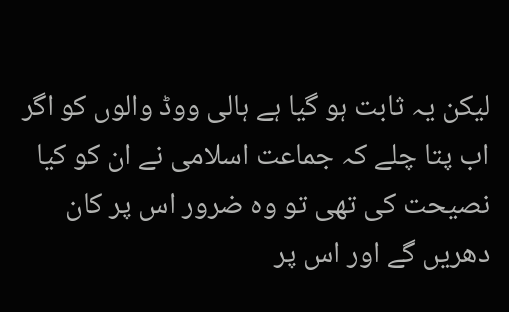لیکن یہ ثابت ہو گیا ہے ہالی ووڈ والوں کو اگر اب پتا چلے کہ جماعت اسلامی نے ان کو کیا نصیحت کی تھی تو وہ ضرور اس پر کان دھریں گے اور اس پر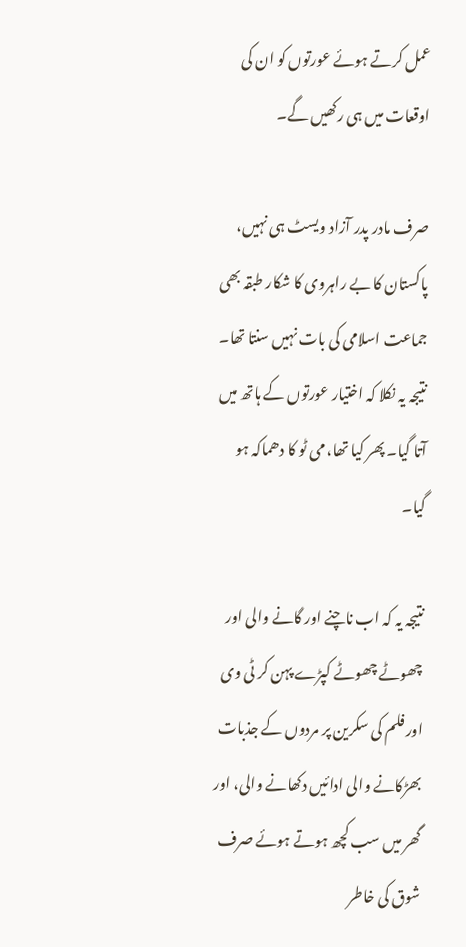عمل کرتے ہوئے عورتوں کو ان کی اوقعات میں ہی رکھیں گے۔

صرف مادر پدر آزاد ویسٹ ہی نہیں، پاکستان کا بے راہروی کا شکار طبقہ بھی جماعت اسلامی کی بات نہیں سنتا تھا۔ نتیجہ یہ نکلا کہ اختیار عورتوں کے ہاتھ میں آتا گیا۔ پھر کیا تھا، می ٹو کا دھماکہ ہو گیا۔

نتیجہ یہ کہ اب ناچنے اور گانے والی اور چھوٹے چھوٹے کپڑے پہن کر ٹی وی اور فلم کی سکرین پر مردوں کے جذبات بھڑکانے والی ادائیں دکھانے والی، اور گھر میں سب کچھ ہوتے ہوئے صرف شوق کی خاطر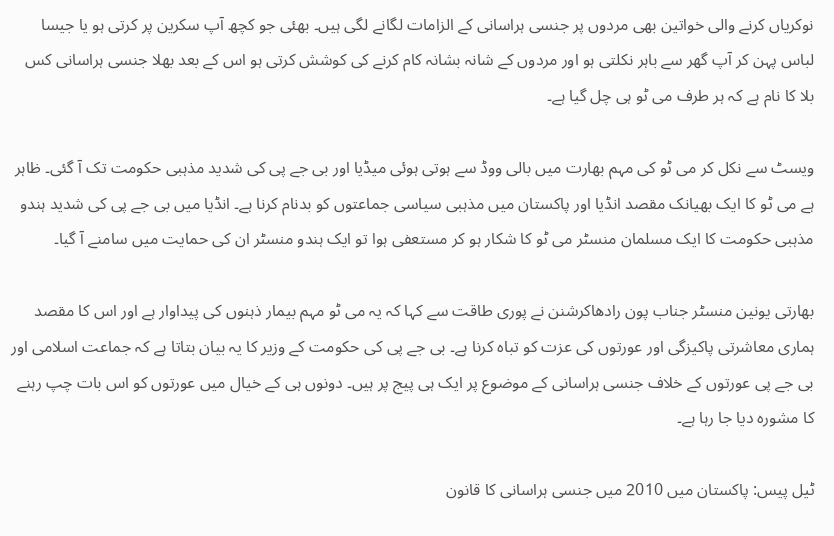نوکریاں کرنے والی خواتین بھی مردوں پر جنسی ہراسانی کے الزامات لگانے لگی ہیں۔ بھئی جو کچھ آپ سکرین پر کرتی ہو یا جیسا لباس پہن کر آپ گھر سے باہر نکلتی ہو اور مردوں کے شانہ بشانہ کام کرنے کی کوشش کرتی ہو اس کے بعد بھلا جنسی ہراسانی کس بلا کا نام ہے کہ ہر طرف می ٹو ہی چل گیا ہے۔

ویسٹ سے نکل کر می ٹو کی مہم بھارت میں بالی ووڈ سے ہوتی ہوئی میڈیا اور بی جے پی کی شدید مذہبی حکومت تک آ گئی۔ ظاہر ہے می ٹو کا ایک بھیانک مقصد انڈیا اور پاکستان میں مذہبی سیاسی جماعتوں کو بدنام کرنا ہے۔ انڈیا میں بی جے پی کی شدید ہندو مذہبی حکومت کا ایک مسلمان منسٹر می ٹو کا شکار ہو کر مستعفی ہوا تو ایک ہندو منسٹر ان کی حمایت میں سامنے آ گیا۔

بھارتی یونین منسٹر جناب پون رادھاکرشنن نے پوری طاقت سے کہا کہ یہ می ٹو مہم بیمار ذہنوں کی پیداوار ہے اور اس کا مقصد ہماری معاشرتی پاکیزگی اور عورتوں کی عزت کو تباہ کرنا ہے۔ بی جے پی کی حکومت کے وزیر کا یہ بیان بتاتا ہے کہ جماعت اسلامی اور بی جے پی عورتوں کے خلاف جنسی ہراسانی کے موضوع پر ایک ہی پیج پر ہیں۔ دونوں ہی کے خیال میں عورتوں کو اس بات چپ رہنے کا مشورہ دیا جا رہا ہے۔

ٹیل پیس: پاکستان میں 2010 میں جنسی ہراسانی کا قانون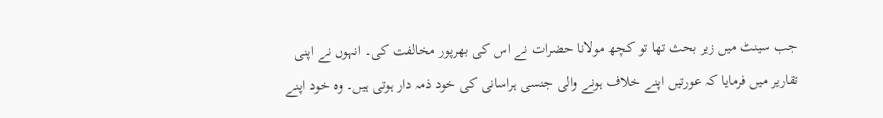جب سینٹ میں زیر بحث تھا تو کچھ مولانا حضرات نے اس کی بھرپور مخالفت کی۔ انہوں نے اپنی تقاریر میں فرمایا کہ عورتیں اپنے خلاف ہونے والی جنسی ہراسانی کی خود ذمہ دار ہوتی ہیں۔ وہ خود اپنے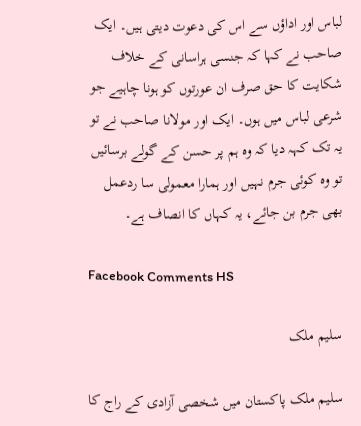لباس اور اداؤں سے اس کی دعوت دیتی ہیں۔ ایک صاحب نے کہا کہ جنسی ہراسانی کے خلاف شکایت کا حق صرف ان عورتوں کو ہونا چاہیے جو شرعی لباس میں ہوں۔ ایک اور مولانا صاحب نے تو یہ تک کہہ دیا کہ وہ ہم پر حسن کے گولے برسائیں تو وہ کوئی جرم نہیں اور ہمارا معمولی سا ردعمل بھی جرم بن جائے، یہ کہاں کا انصاف ہے۔

Facebook Comments HS

سلیم ملک

سلیم ملک پاکستان میں شخصی آزادی کے راج کا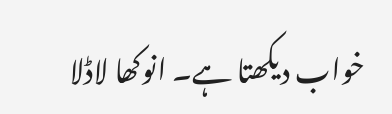خواب دیکھتا ہے۔ انوکھا لاڈلا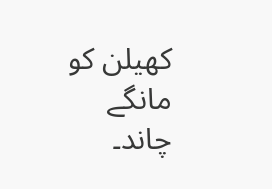کھیلن کو مانگے چاند۔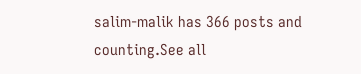salim-malik has 366 posts and counting.See all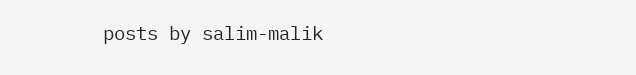posts by salim-malik